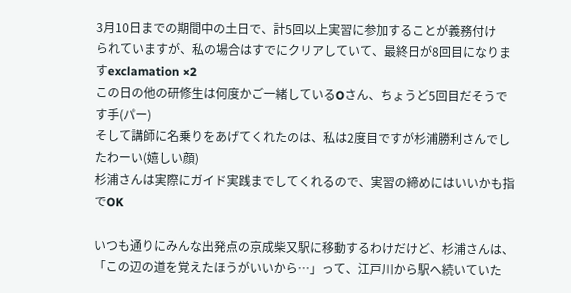3月10日までの期間中の土日で、計5回以上実習に参加することが義務付け
られていますが、私の場合はすでにクリアしていて、最終日が8回目になりますexclamation ×2
この日の他の研修生は何度かご一緒しているOさん、ちょうど5回目だそうです手(パー)
そして講師に名乗りをあげてくれたのは、私は2度目ですが杉浦勝利さんでしたわーい(嬉しい顔)
杉浦さんは実際にガイド実践までしてくれるので、実習の締めにはいいかも指でOK

いつも通りにみんな出発点の京成柴又駅に移動するわけだけど、杉浦さんは、
「この辺の道を覚えたほうがいいから…」って、江戸川から駅へ続いていた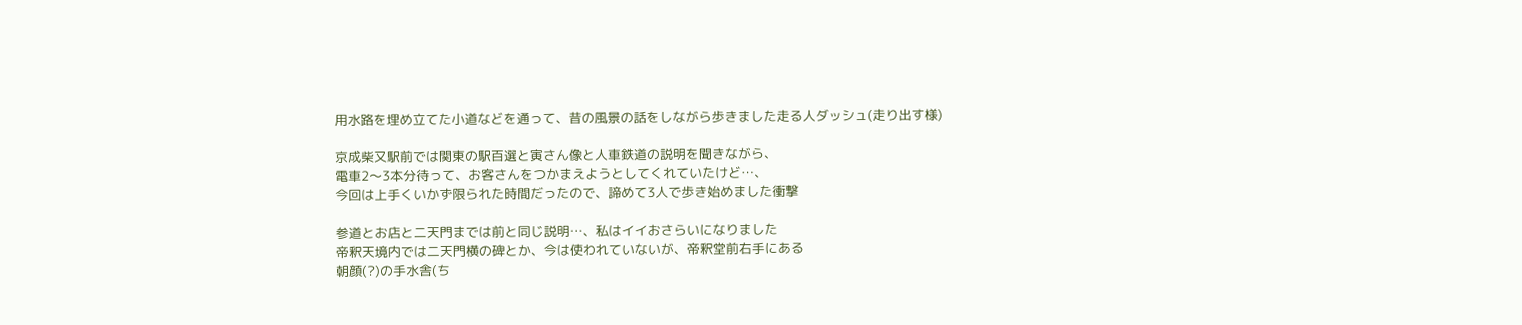用水路を埋め立てた小道などを通って、昔の風景の話をしながら歩きました走る人ダッシュ(走り出す様)

京成柴又駅前では関東の駅百選と寅さん像と人車鉄道の説明を聞きながら、
電車2〜3本分待って、お客さんをつかまえようとしてくれていたけど…、
今回は上手くいかず限られた時間だったので、諦めて3人で歩き始めました衝撃

参道とお店と二天門までは前と同じ説明…、私はイイおさらいになりました
帝釈天境内では二天門横の碑とか、今は使われていないが、帝釈堂前右手にある
朝顔(?)の手水舎(ち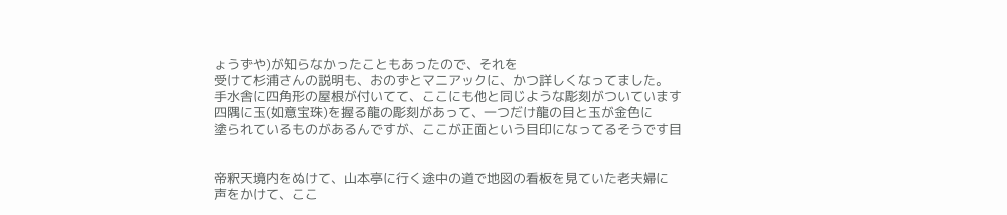ょうずや)が知らなかったこともあったので、それを
受けて杉浦さんの説明も、おのずとマニアックに、かつ詳しくなってました。
手水舎に四角形の屋根が付いてて、ここにも他と同じような彫刻がついています
四隅に玉(如意宝珠)を握る龍の彫刻があって、一つだけ龍の目と玉が金色に
塗られているものがあるんですが、ここが正面という目印になってるそうです目


帝釈天境内をぬけて、山本亭に行く途中の道で地図の看板を見ていた老夫婦に
声をかけて、ここ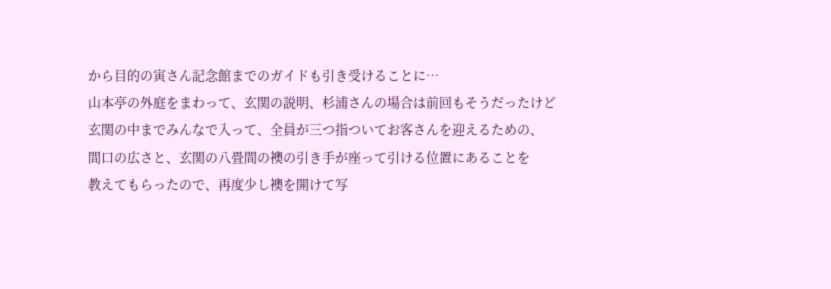から目的の寅さん記念館までのガイドも引き受けることに…
山本亭の外庭をまわって、玄関の説明、杉浦さんの場合は前回もそうだったけど
玄関の中までみんなで入って、全員が三つ指ついてお客さんを迎えるための、
間口の広さと、玄関の八畳間の襖の引き手が座って引ける位置にあることを
教えてもらったので、再度少し襖を開けて写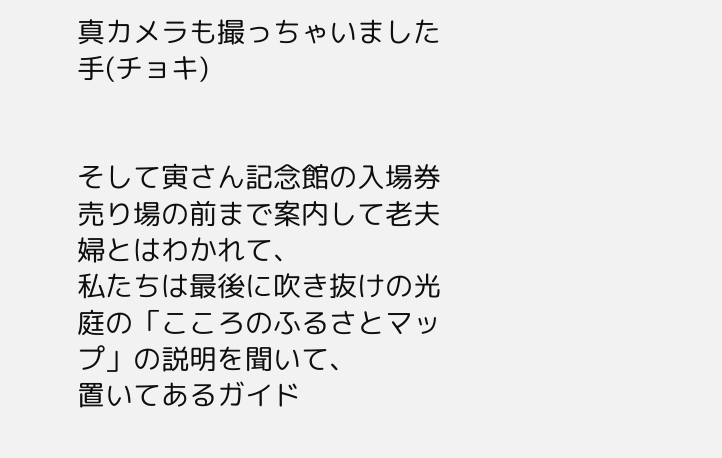真カメラも撮っちゃいました手(チョキ)


そして寅さん記念館の入場券売り場の前まで案内して老夫婦とはわかれて、
私たちは最後に吹き抜けの光庭の「こころのふるさとマップ」の説明を聞いて、
置いてあるガイド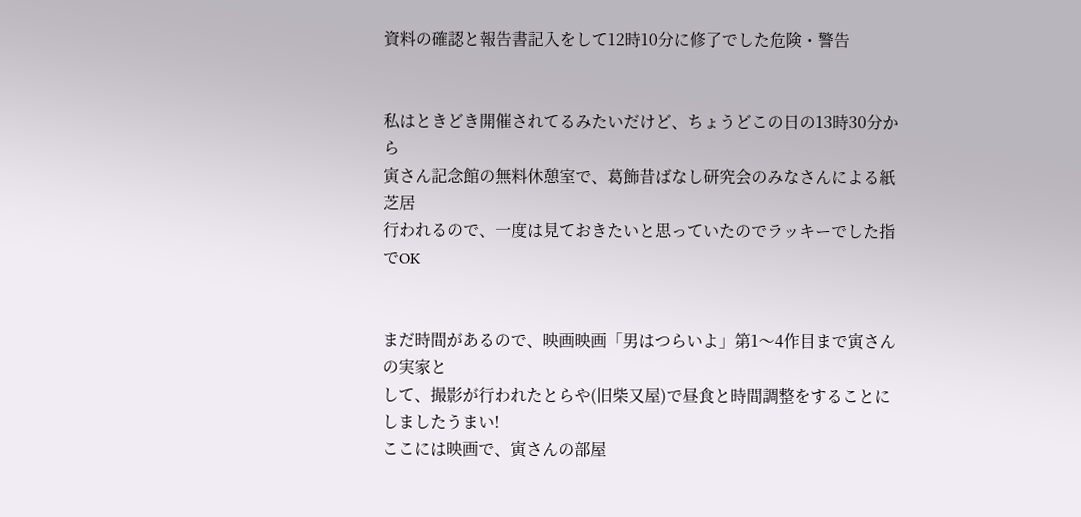資料の確認と報告書記入をして12時10分に修了でした危険・警告


私はときどき開催されてるみたいだけど、ちょうどこの日の13時30分から
寅さん記念館の無料休憩室で、葛飾昔ばなし研究会のみなさんによる紙芝居
行われるので、一度は見ておきたいと思っていたのでラッキーでした指でOK


まだ時間があるので、映画映画「男はつらいよ」第1〜4作目まで寅さんの実家と
して、撮影が行われたとらや(旧柴又屋)で昼食と時間調整をすることにしましたうまい!
ここには映画で、寅さんの部屋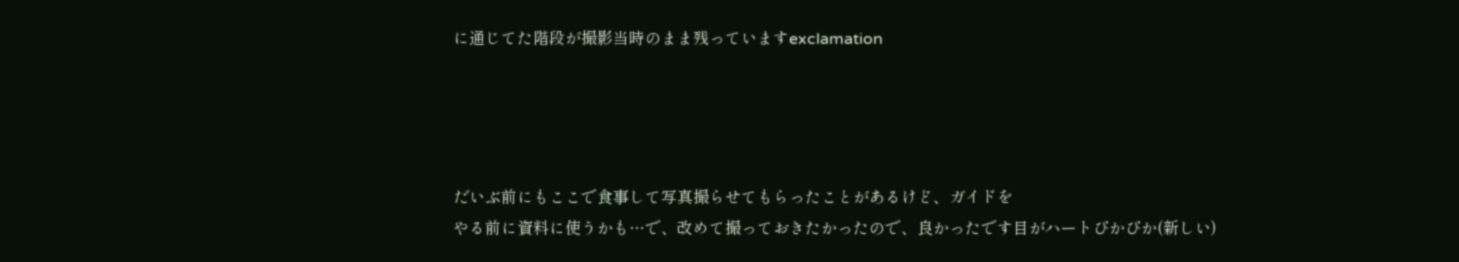に通じてた階段が撮影当時のまま残っていますexclamation




だいぶ前にもここで食事して写真撮らせてもらったことがあるけど、ガイドを
やる前に資料に使うかも…で、改めて撮っておきたかったので、良かったです目がハートぴかぴか(新しい)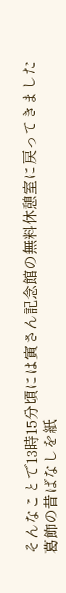そんなことで13時15分頃には寅さん記念館の無料休憩室に戻ってきました
葛飾の昔ばなしを紙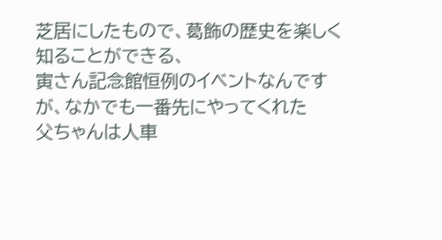芝居にしたもので、葛飾の歴史を楽しく知ることができる、
寅さん記念館恒例のイベントなんですが、なかでも一番先にやってくれた
父ちゃんは人車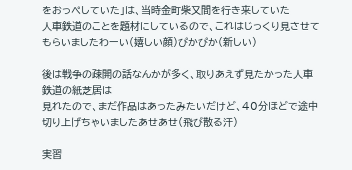をおっぺしていた」は、当時金町柴又間を行き来していた
人車鉄道のことを題材にしているので、これはじっくり見させてもらいましたわーい(嬉しい顔)ぴかぴか(新しい)

後は戦争の疎開の話なんかが多く、取りあえず見たかった人車鉄道の紙芝居は
見れたので、まだ作品はあったみたいだけど、40分ほどで途中切り上げちゃいましたあせあせ(飛び散る汗)

実習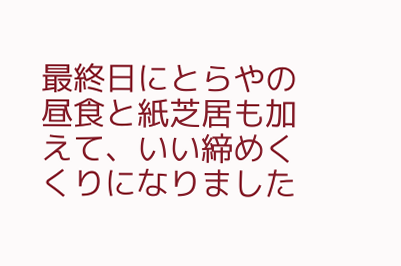最終日にとらやの昼食と紙芝居も加えて、いい締めくくりになりました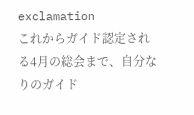exclamation
これからガイド認定される4月の総会まで、自分なりのガイド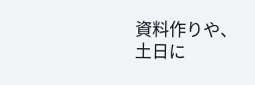資料作りや、
土日に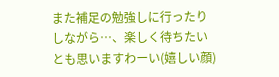また補足の勉強しに行ったりしながら…、楽しく待ちたいとも思いますわーい(嬉しい顔)